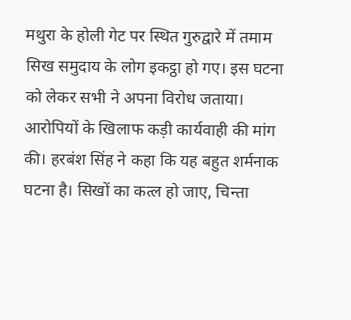मथुरा के होली गेट पर स्थित गुरुद्वारे में तमाम सिख समुदाय के लोग इकट्ठा हो गए। इस घटना को लेकर सभी ने अपना विरोध जताया। आरोपियों के खिलाफ कड़ी कार्यवाही की मांग की। हरबंश सिंह ने कहा कि यह बहुत शर्मनाक घटना है। सिखों का कत्ल हो जाए, चिन्ता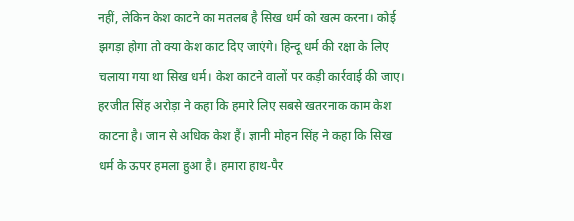नहीं, लेकिन केश काटने का मतलब है सिख धर्म को खत्म करना। कोई झगड़ा होगा तो क्या केश काट दिए जाएंगे। हिन्दू धर्म की रक्षा के लिए चलाया गया था सिख धर्म। केश काटने वालों पर कड़ी कार्रवाई की जाए। हरजीत सिंह अरोड़ा ने कहा कि हमारे लिए सबसे खतरनाक काम केश काटना है। जान से अधिक केश हैं। ज्ञानी मोहन सिंह ने कहा कि सिख धर्म के ऊपर हमला हुआ है। हमारा हाथ-पैर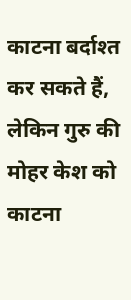काटना बर्दाश्त कर सकते हैं, लेकिन गुरु की मोहर केश को काटना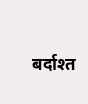बर्दाश्त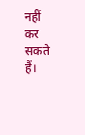नहीं कर सकते हैं।